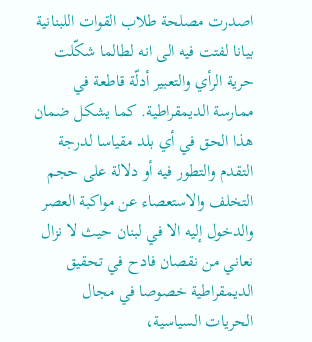اصدرت مصلحة طلاب القوات اللبنانية بيانا لفتت فيه الى انه لطالما شكّلت حرية الرأي والتعبير أدلّة قاطعة في ممارسة الديمقراطية. كما يشكل ضمان هذا الحق في أي بلد مقياسا لدرجة التقدم والتطور فيه أو دلالة على حجم التخلف والاستعصاء عن مواكبة العصر والدخول إليه الا في لبنان حيث لا نزال نعاني من نقصان فادح في تحقيق الديمقراطية خصوصا في مجال الحريات السياسية،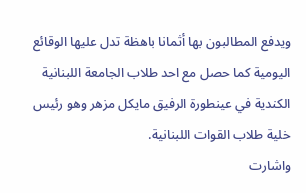ويدفع المطالبون بها أثمانا باهظة تدل عليها الوقائع اليومية كما حصل مع احد طلاب الجامعة اللبنانية الكندية في عينطورة الرفيق مايكل مزهر وهو رئيس خلية طلاب القوات اللبنانية.
واشارت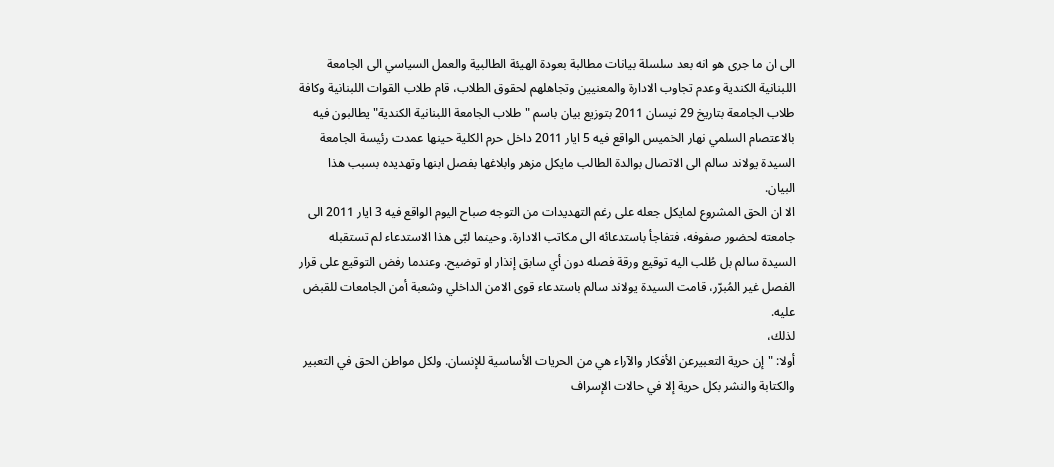الى ان ما جرى هو انه بعد سلسلة بيانات مطالبة بعودة الهيئة الطالبية والعمل السياسي الى الجامعة اللبنانية الكندية وعدم تجاوب الادارة والمعنيين وتجاهلهم لحقوق الطلاب، قام طلاب القوات اللبنانية وكافة طلاب الجامعة بتاريخ 29 نيسان 2011 بتوزيع بيان باسم "طلاب الجامعة اللبنانية الكندية" يطالبون فيه بالاعتصام السلمي نهار الخميس الواقع فيه 5 ايار 2011 داخل حرم الكلية حينها عمدت رئيسة الجامعة السيدة يولاند سالم الى الاتصال بوالدة الطالب مايكل مزهر وابلاغها بفصل ابنها وتهديده بسبب هذا البيان.
الا ان الحق المشروع لمايكل جعله على رغم التهديدات من التوجه صباح اليوم الواقع فيه 3 ايار 2011 الى جامعته لحضور صفوفه، فتفاجأ باستدعائه الى مكاتب الادارة. وحينما لبّى هذا الاستدعاء لم تستقبله السيدة سالم بل طُلب اليه توقيع ورقة فصله دون أي سابق إنذار او توضيح. وعندما رفض التوقيع على قرار الفصل غير المُبرّر، قامت السيدة يولاند سالم باستدعاء قوى الامن الداخلي وشعبة أمن الجامعات للقبض عليه.
لذلك،
أولا: "إن حرية التعبيرعن الأفكار والآراء هي من الحريات الأساسية للإنسان. ولكل مواطن الحق في التعبير والكتابة والنشر بكل حرية إلا في حالات الإسراف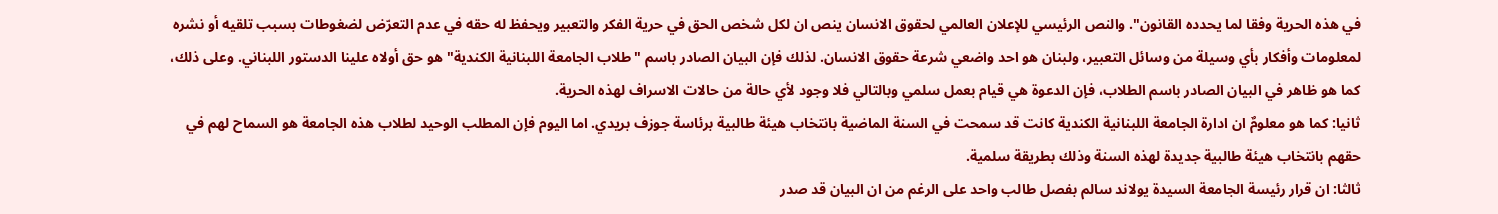في هذه الحرية وفقا لما يحدده القانون". والنص الرئيسي للإعلان العالمي لحقوق الانسان ينص ان لكل شخص الحق في حرية الفكر والتعبير ويحفظ له حقه في عدم التعرّض لضغوطات بسبب تلقيه أو نشره لمعلومات وأفكار بأي وسيلة من وسائل التعبير، ولبنان هو احد واضعي شرعة حقوق الانسان. لذلك فإن البيان الصادر باسم "طلاب الجامعة اللبنانية الكندية" هو حق أولاه علينا الدستور اللبناني. وعلى ذلك، كما هو ظاهر في البيان الصادر باسم الطلاب، فإن الدعوة هي قيام بعمل سلمي وبالتالي فلا وجود لأي حالة من حالات الاسراف لهذه الحرية.
ثانيا: كما هو معلومٌ ان ادارة الجامعة اللبنانية الكندية كانت قد سمحت في السنة الماضية بانتخاب هيئة طالبية برئاسة جوزف بريدي. اما اليوم فإن المطلب الوحيد لطلاب هذه الجامعة هو السماح لهم في حقهم بانتخاب هيئة طالبية جديدة لهذه السنة وذلك بطريقة سلمية.
ثالثا: ان قرار رئيسة الجامعة السيدة يولاند سالم بفصل طالب واحد على الرغم من ان البيان قد صدر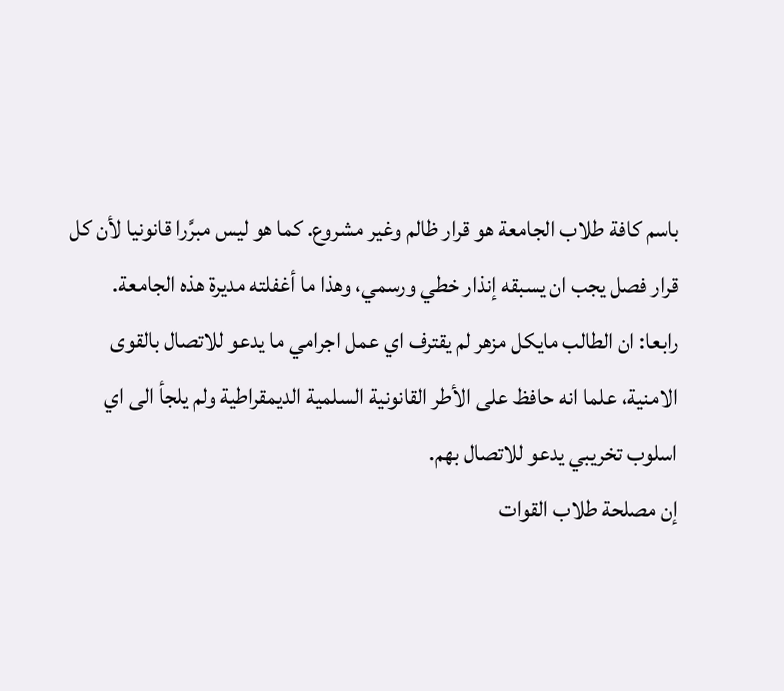باسم كافة طلاب الجامعة هو قرار ظالم وغير مشروع. كما هو ليس مبرَّرا قانونيا لأن كل قرار فصل يجب ان يسبقه إنذار خطي ورسمي، وهذا ما أغفلته مديرة هذه الجامعة.
رابعا: ان الطالب مايكل مزهر لم يقترف اي عمل اجرامي ما يدعو للاتصال بالقوى الامنية، علما انه حافظ على الأطر القانونية السلمية الديمقراطية ولم يلجأ الى اي اسلوب تخريبي يدعو للاتصال بهم.
إن مصلحة طلاب القوات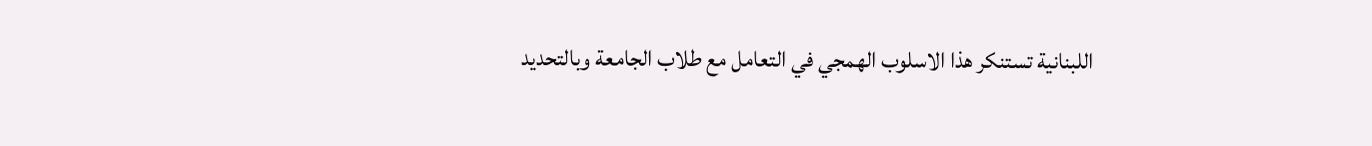اللبنانية تستنكر هذا الاسلوب الهمجي في التعامل مع طلاب الجامعة وبالتحديد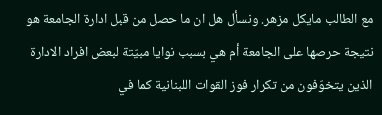مع الطالب مايكل مزهر. ونسأل هل ان ما حصل من قبل ادارة الجامعة هو نتيجة حرصها على الجامعة أم هي بسبب نوايا مبيّتة لبعض افراد الادارة الذين يتخوّفون من تكرار فوز القوات اللبنانية كما في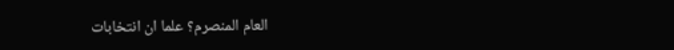العام المنصرم؟ علما ان انتخابات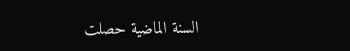السنة الماضية حصلت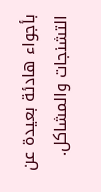بأجواء هادئة بعيدة عن التشنجات والمشاكل.